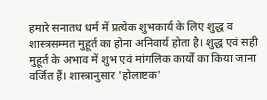हमारे सनातध धर्म में प्रत्येक शुभकार्य के लिए शुद्ध व शास्त्रसम्मत मुहूर्त का होना अनिवार्य होता है। शुद्ध एवं सही मुहूर्त के अभाव में शुभ एवं मांगलिक कार्यों का किया जाना वर्जित हैं। शास्त्रानुसार 'होलाष्टक'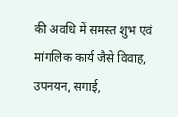की अवधि में समस्त शुभ एवं मांगलिक कार्य जैसे विवाह, उपनयन, सगाई,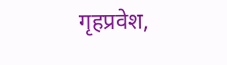गृहप्रवेश,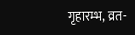गृहारम्भ, व्रत-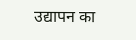उद्यापन का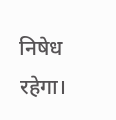निषेध रहेगा।